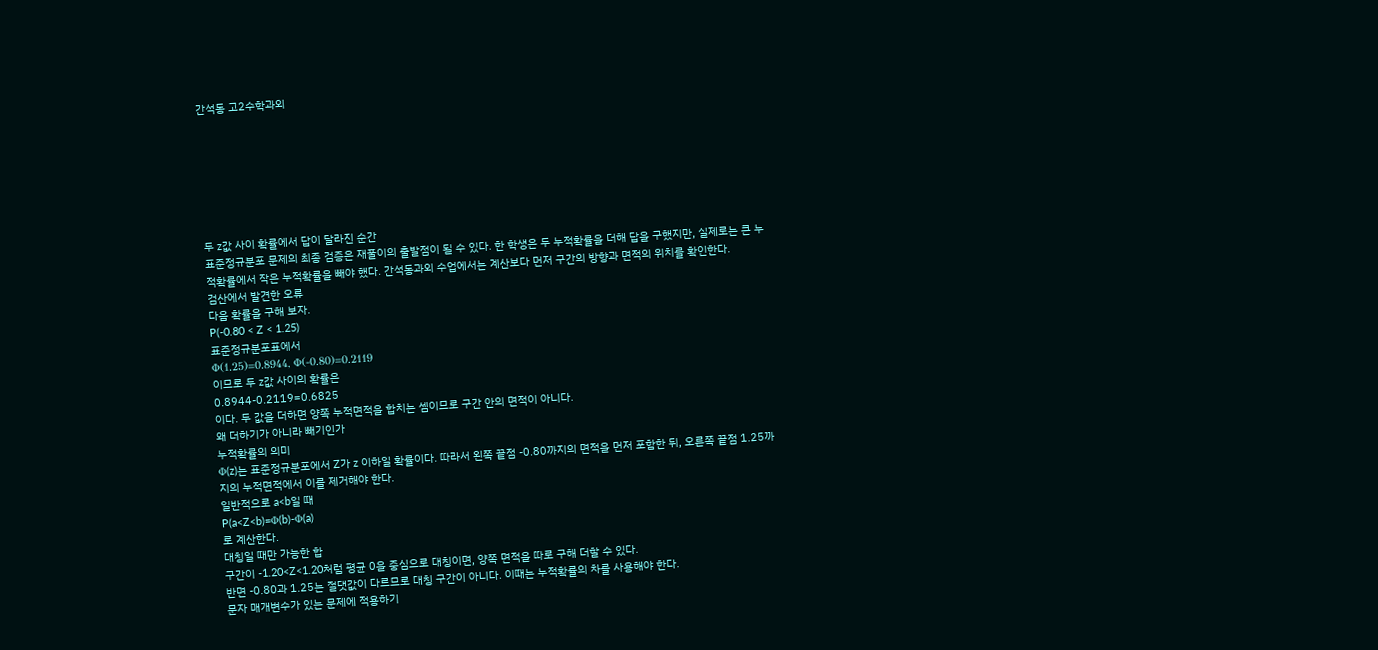간석동 고2수학과외







두 z값 사이 확률에서 답이 달라진 순간
표준정규분포 문제의 최종 검증은 재풀이의 출발점이 될 수 있다. 한 학생은 두 누적확률을 더해 답을 구했지만, 실제로는 큰 누적확률에서 작은 누적확률을 빼야 했다. 간석동과외 수업에서는 계산보다 먼저 구간의 방향과 면적의 위치를 확인한다.
검산에서 발견한 오류
다음 확률을 구해 보자.
P(-0.80 < Z < 1.25)
표준정규분포표에서
Φ(1.25)=0.8944, Φ(-0.80)=0.2119
이므로 두 z값 사이의 확률은
0.8944-0.2119=0.6825
이다. 두 값을 더하면 양쪽 누적면적을 합치는 셈이므로 구간 안의 면적이 아니다.
왜 더하기가 아니라 빼기인가
누적확률의 의미
Φ(z)는 표준정규분포에서 Z가 z 이하일 확률이다. 따라서 왼쪽 끝점 -0.80까지의 면적을 먼저 포함한 뒤, 오른쪽 끝점 1.25까지의 누적면적에서 이를 제거해야 한다.
일반적으로 a<b일 때
P(a<Z<b)=Φ(b)-Φ(a)
로 계산한다.
대칭일 때만 가능한 합
구간이 -1.20<Z<1.20처럼 평균 0을 중심으로 대칭이면, 양쪽 면적을 따로 구해 더할 수 있다.
반면 -0.80과 1.25는 절댓값이 다르므로 대칭 구간이 아니다. 이때는 누적확률의 차를 사용해야 한다.
문자 매개변수가 있는 문제에 적용하기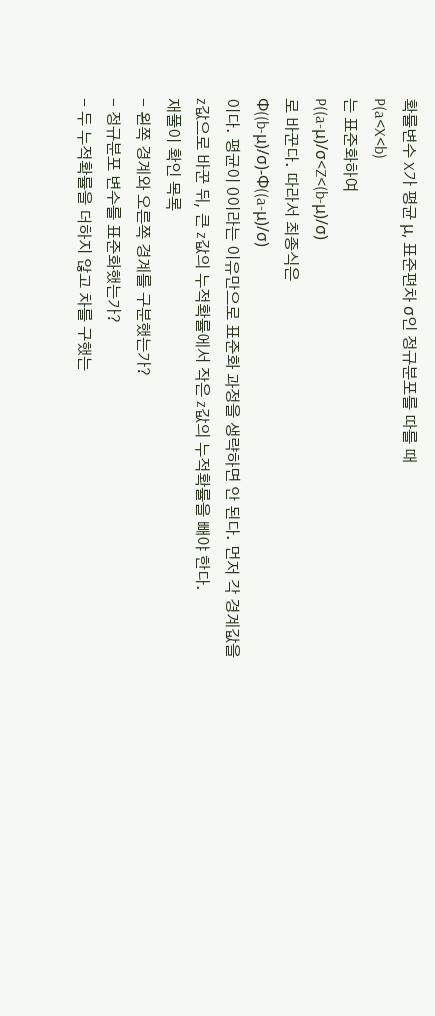확률변수 X가 평균 μ, 표준편차 σ인 정규분포를 따를 때
P(a<X<b)
는 표준화하여
P((a-μ)/σ<Z<(b-μ)/σ)
로 바꾼다. 따라서 최종식은
Φ((b-μ)/σ)-Φ((a-μ)/σ)
이다. 평균이 0이라는 이유만으로 표준화 과정을 생략하면 안 된다. 먼저 각 경계값을 z값으로 바꾼 뒤, 큰 z값의 누적확률에서 작은 z값의 누적확률을 빼야 한다.
재풀이 확인 목록
- 왼쪽 경계와 오른쪽 경계를 구분했는가?
- 정규분포 변수를 표준화했는가?
- 두 누적확률을 더하지 않고 차를 구했는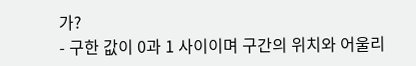가?
- 구한 값이 0과 1 사이이며 구간의 위치와 어울리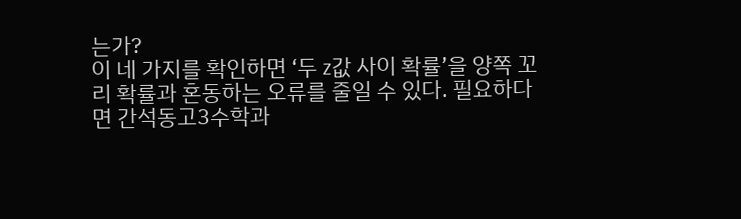는가?
이 네 가지를 확인하면 ‘두 z값 사이 확률’을 양쪽 꼬리 확률과 혼동하는 오류를 줄일 수 있다. 필요하다면 간석동고3수학과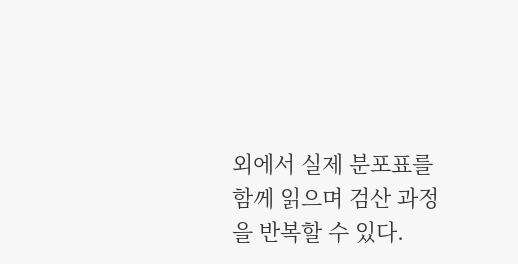외에서 실제 분포표를 함께 읽으며 검산 과정을 반복할 수 있다.